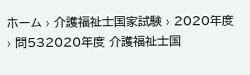ホーム › 介護福祉士国家試験 › 2020年度 › 問532020年度 介護福祉士国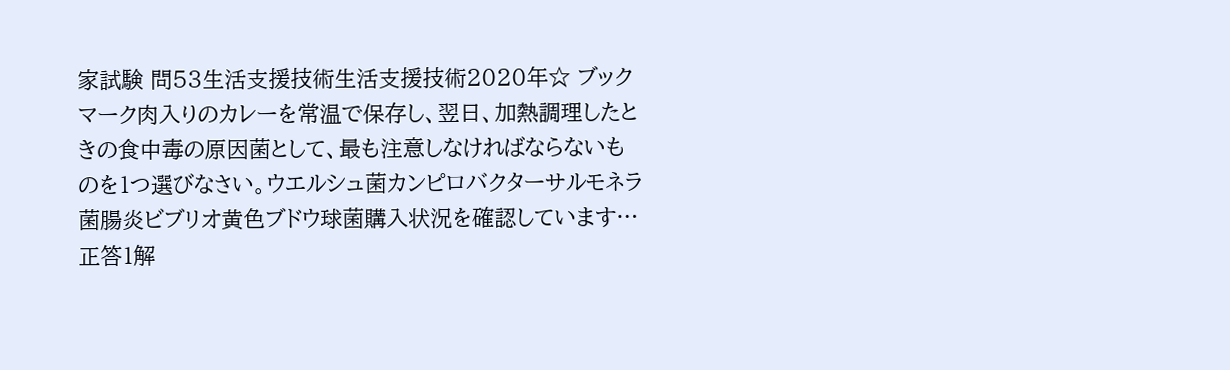家試験 問53生活支援技術生活支援技術2020年☆ ブックマーク肉入りのカレーを常温で保存し、翌日、加熱調理したときの食中毒の原因菌として、最も注意しなければならないものを1つ選びなさい。ウエルシュ菌カンピロバクターサルモネラ菌腸炎ビブリオ黄色ブドウ球菌購入状況を確認しています…正答1解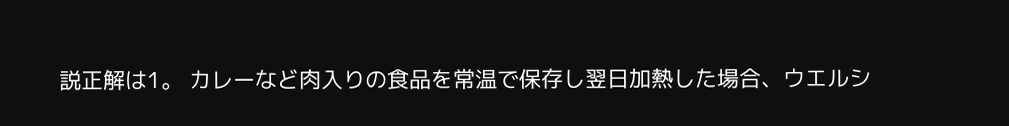説正解は1。 カレーなど肉入りの食品を常温で保存し翌日加熱した場合、ウエルシ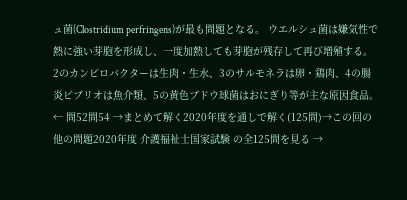ュ菌(Clostridium perfringens)が最も問題となる。 ウエルシュ菌は嫌気性で熱に強い芽胞を形成し、一度加熱しても芽胞が残存して再び増殖する。 2のカンピロバクターは生肉・生水、3のサルモネラは卵・鶏肉、4の腸炎ビブリオは魚介類、5の黄色ブドウ球菌はおにぎり等が主な原因食品。← 問52問54 →まとめて解く2020年度を通しで解く(125問)→この回の他の問題2020年度 介護福祉士国家試験 の全125問を見る →